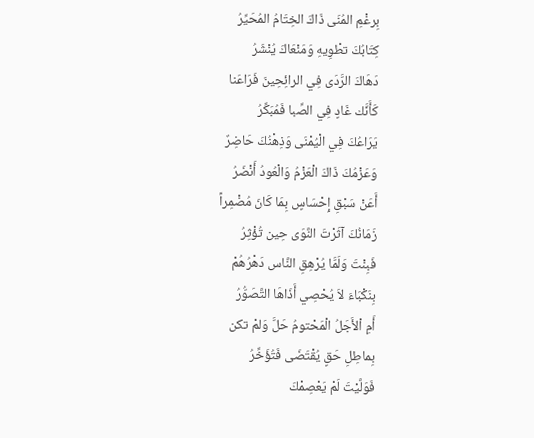بِرغْمِ المُنَى ذَاكَ الخِتَامُ المُحَيِّرُ
كِتَابُكَ تطْوِيهِ وَمَنْعَاكَ يُنْشَرُ
دَهَاكَ الرَّدَى فِي الرائِحِينَ فَرَاعَنا
كَأَنَّك غَادٍ فِي الصِّبا فَمُبَكِّرُ
يَرَاعُكَ فِي الْيُمْنَى وَذِهْنُكَ حَاضِرٌ
وَعَزْمُكَ ذَاكَ الْعَزْمُ وَالْعُودُ أَنْضَرُ
أَعَنْ سَبْقِ إِحْسَاسٍ بِمَا كَانَ مُضْمِراً
زَمَانُكَ آثَرْتَ النَّوَى حِين تُؤْثِرُ
فَبِنْتَ وَلَمَّا يُرْهِقِ النَّاس دَهْرُهُمْ
بِنَكْبَاءَ لاَ يُحْصِي أَذَاهَا التَّصَوُّرُ
أَمِ اْلأَجَلُ الْمَحْتومُ حَلَّ وَلمْ تكن
بِماطِلِ حَقٍ يُقْتَضَى فَتُؤَخِّرُ
فَوَلَّيْتَ لَمْ يَعْصِمْكَ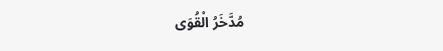مُدَّخَرُ الْقُوَى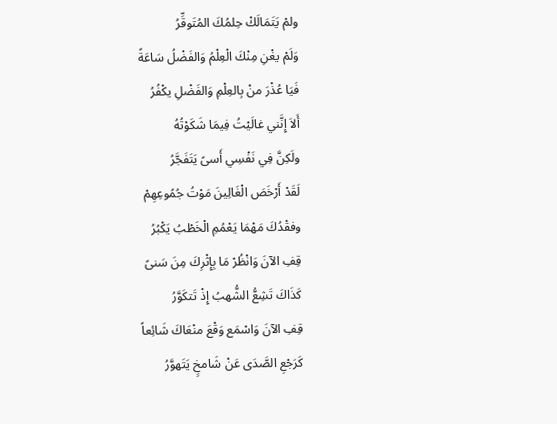ولمْ يَتَمَالَكْ حِلمُكَ المُتَوقِّرُ
وَلَمْ يغْنِ مِنْكَ الْعِلْمُ وَالفَضْلُ سَاعَةً
فَيَا عُذْرَ منْ بِالعِلْمِ وَالفَضْلِ يكْفُرُ
أَلاَ إِنَّني غالَيْتُ فِيمَا شَكَوْتُهُ
ولَكِنَّ فِي نَفْسِي أَسىً يَتَفَجَّرُ
لَقَدْ أَرْخَصَ الْغَالِينَ مَوْتُ جُمُوعِهِمْ
وفقْدُكَ مَهْمَا يَعْمُمِ الْخَطْبُ يَكْبُرُ
قِفِ الآنَ وَانْظُرْ مَا بِإِثْرِكَ مِنَ سَنىً
كَذَاكَ تَشِعُّ الشُّهبُ إِذْ تَتكَوَّرُ
قِفِ الآنَ وَاسْمَع وَقْعَ منْعَاكَ شَائِعاً
كَرَجْعِ الصَّدَى عَنْ شَامخٍ يَتَهوَّرُ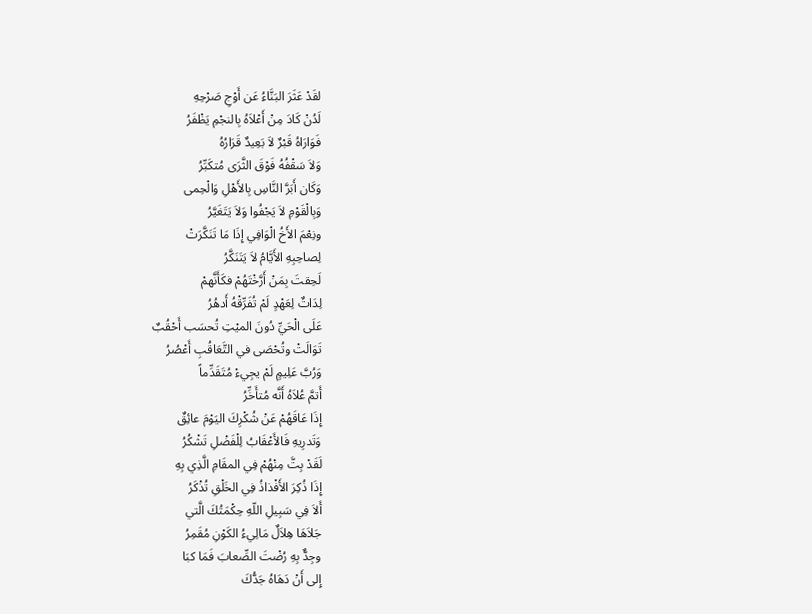لقَدْ عَثَرَ البَنَّاءُ عَن أَوْجِ صَرْحِهِ
لَدُنْ كَادَ مِنْ أَعْلاَهُ بِالنجْمِ يَظْفَرُ
فَوَارَاهُ قَبْرٌ لاَ بَعِيدٌ قَرَارُهُ
وَلاَ سَقْفُهُ فَوْقَ الثَّرَى مُتكَبِّرُ
وَكَان أَبَرَّ النَّاسِ بِالأَهْلِ وَالْحِمى
وَبِالْقَوْمِ لاَ يَجْفُوا وَلاَ يَتَغَيَّرُ
ونِعْمَ الأَخُ الْوَافِي إِذَا مَا تَنَكَّرَتْ
لِصاحِبِهِ الأَيَّامُ لاَ يَتَنَكَّرُ
لَحِقتَ بِمَنْ أَرَّخْتَهُمْ فكَأَنَّهمْ
لِدَاتٌ لِعَهْدٍ لَمْ تُفَرِّقْهُ أَدهُرُ
عَلَى الْحَيِّ دُونَ الميْتِ تُحسَب أَحْقُبٌ
تَوَالَتْ وتُحْصَى في التَّعَاقُبِ أَعْصُرُ
وَرُبَّ عَلِيمٍ لَمْ يجِيءْ مُتَقَدِّماً
أَتمَّ عُلاَهُ أَنَّه مُتأَخِّرُ
إِذَا عَاقَهُمْ عَنْ شُكْرِكَ اليَوْمَ عائِقٌ
وَتَدرِيهِ فَالأَعْقَابُ لِلْفَضْلِ تَشْكُرُ
لَقَدْ بِتَّ مِنْهُمْ فِي المقَامِ الَّذِي بِهِ
إِذَا ذُكِرَ الأَفْذاذُ فِي الخَلْقِ تُذْكَرُ
أَلاَ فِي سَبِيلِ اللّهِ حِكْمَتُكَ الَّتي
جَلاَهَا هِلاَلٌ مَالِيءُ الكَوْنِ مُقَمِرُ
وجِدٌّ بِهِ رُضْتَ الصِّعابَ فَمَا كبَا
إِلى أَنْ دَهَاهُ جَدُّكَ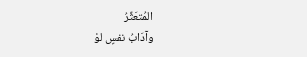المُتعَثِّرُ
وآدَابُ نفسٍ لوْ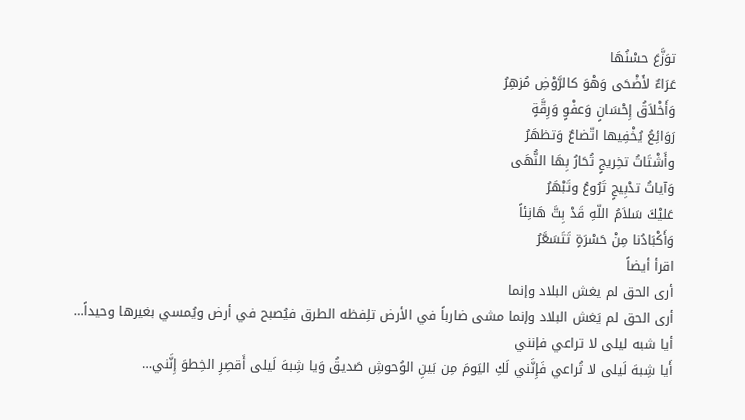توَزَّعَ حسْنُهَا
عَرَاءٌ لأَضْحَى وَهْوَ كالرَّوْضِ مُزهِرُ
وَأَخْلاَقُ إِحْسَانٍ وَعفْوٍ وَرِقَّةٍ
رَوَائِعُ يُخْفِيها اتّضاعٌ وَتظهَرُ
وأَشْتَاتُ تخِريجٍ تُحَارُ بِهَا النُّهَى
وَآياتُ تدْبِيجٍ تَرُوعُ وتَبْهَرُ
عَليْكَ سَلاَمُ اللّهِ قَدْ بِتَّ هَانِئاً
وَأَكْبَادُنا مِنْ حَسْرَةٍ تَتَسَعَّرُ
اقرأ أيضاً
أرى الحق لم يغش البلاد وإنما
أرى الحق لم يَغش البلاد وإنما مشى ضارباً في الأرض تلِفظه الطرق فيُصبح في أرض ويُمسي بغيرها وحيداً…
أيا شبه ليلى لا تراعي فإنني
أَيا شِبهَ لَيلى لا تُراعي فَإِنَّني لَكِ اليَومَ مِن بَينِ الوُحوشِ صَديقُ وَيا شِبهَ لَيلى أَقصِرِ الخِطوَ إِنَّني…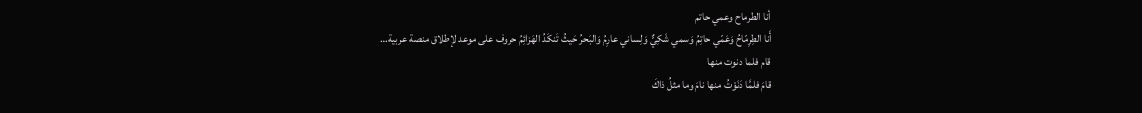أنا الطرماح وعمي حاتم
أَنا الطِرِمّاحُ وَعَمّي حاتِمُ وَسمي شَكِيٌّ وَلِساني عارِمُ وَالبَحرُ حَيثُ تَنكَدُ الهَزائِمُ حروف على موعد لإطلاق منصة عربية…
قام فلما دنوت منها
قامَ فلمَّا دَنَوْتُ منها نامَ وما مثلُ ذاكَ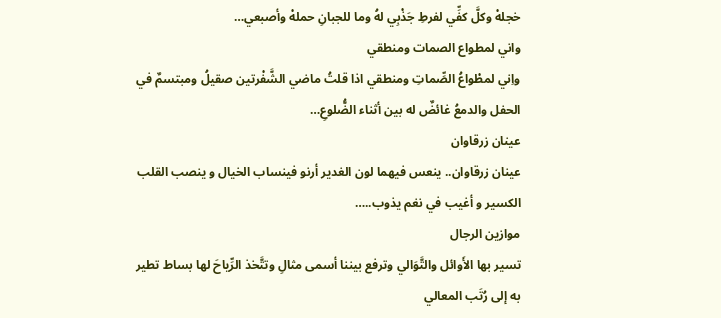خجلهْ وكلَّ كفِّي لفرطِ جَذْبِي لهُ وما للجبانِ حملهْ وأصبعي…
واني لمطواع الصمات ومنطقي
واِني لمطْواعُ الصِّماتِ ومنطقي اذا قلتُ ماضي الشَّفْرتين صقيلُ ومبتسمٌ في الحفل والدمعُ غائضٌ له بين أثناء الضُّلوعِ…
عينان زرقاوان
عينان زرقاوان.. ينعس فيهما لون الغدير أرنو فينساب الخيال و ينصب القلب الكسير و أغيب في نغم يذوب..…
موازين الرجال
تسير بها الأَوائل والتَّوَالي وترفع بيننا أسمى مثالِ وتتَّخذ الرِّياحَ لها بساط تطير به إلى رُتَب المعالي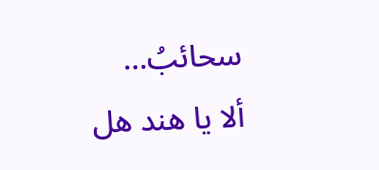سحائبُ…
ألا يا هند هل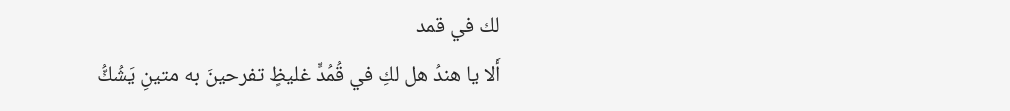لك في قمد
أَلا يا هندُ هل لكِ في قُمُدٍّ غليظٍ تفرحينَ به متينِ يَشُكُّ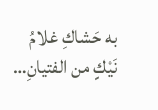به حَشاكِ غلامُ نَيْكٍ من الفتيانِ…